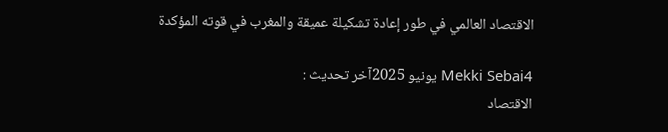الاقتصاد العالمي في طور إعادة تشكيلة عميقة والمغرب في قوته المؤكدة

Mekki Sebai4 يونيو 2025آخر تحديث :
الاقتصاد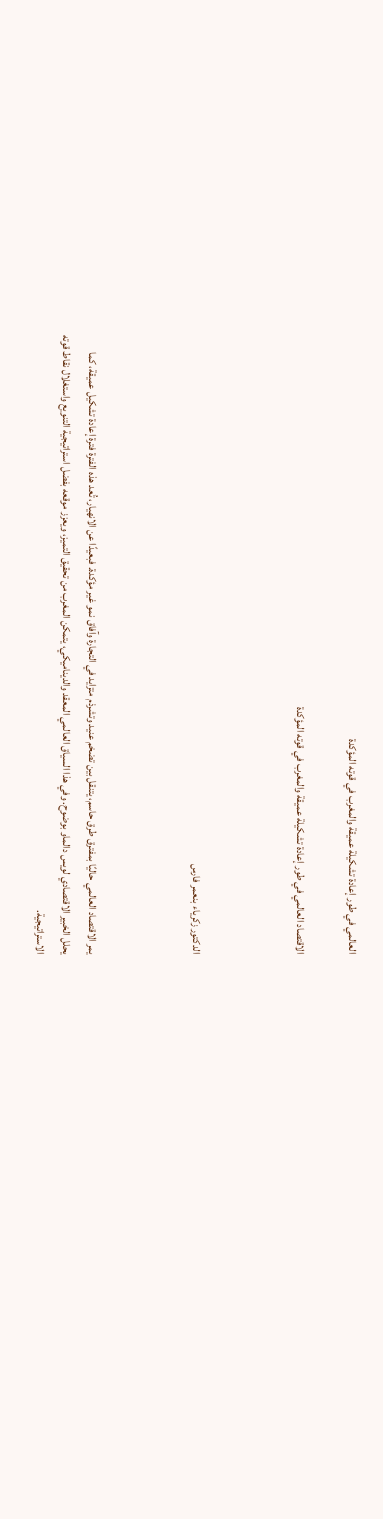العالمي في طور إعادة تشكيلة عميقة والمغرب في قوته المؤكدة

الاقتصاد العالمي في طور إعادة تشكيلة عميقة والمغرب في قوته المؤكدة



الدكتور زكرياء بنعمر فارس



يمر الاقتصاد العالمي حاليًا بمفترق طرق حاسم، يتنقل بين تضخم عنيد وتشرذم متزايد في التجارة وآفاق نمو غير مؤكدة. فبعيدًا عن الانهيار، تُعد هذه الفترة فترة إعادة تشكيل عميقة، كما يحلل الخبير الاقتصادي لويس دالماو بوضوح. وفي هذا السياق العالمي المعقد والديناميكي، يتمكن المغرب من تحقيق التميز، ويعزز موقعه بفضل استراتيجية التنويع واستغلال نقاط قوته الاستراتيجية.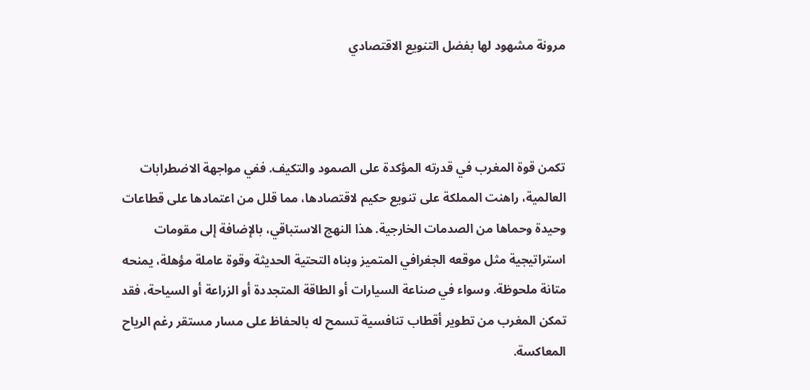مرونة مشهود لها بفضل التنويع الاقتصادي



تكمن قوة المغرب في قدرته المؤكدة على الصمود والتكيف. ففي مواجهة الاضطرابات العالمية، راهنت المملكة على تنويع حكيم لاقتصادها، مما قلل من اعتمادها على قطاعات وحيدة وحماها من الصدمات الخارجية. هذا النهج الاستباقي، بالإضافة إلى مقومات استراتيجية مثل موقعه الجغرافي المتميز وبناه التحتية الحديثة وقوة عاملة مؤهلة، يمنحه متانة ملحوظة. وسواء في صناعة السيارات أو الطاقة المتجددة أو الزراعة أو السياحة، فقد تمكن المغرب من تطوير أقطاب تنافسية تسمح له بالحفاظ على مسار مستقر رغم الرياح المعاكسة.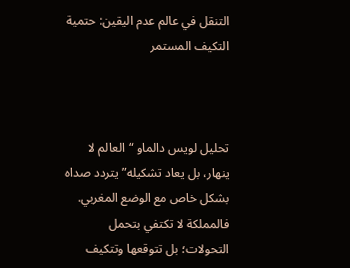التنقل في عالم عدم اليقين: حتمية التكيف المستمر



تحليل لويس دالماو “العالم لا ينهار، بل يعاد تشكيله” يتردد صداه بشكل خاص مع الوضع المغربي. فالمملكة لا تكتفي بتحمل التحولات؛ بل تتوقعها وتتكيف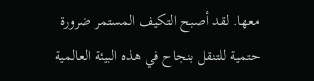معها. لقد أصبح التكيف المستمر ضرورة حتمية للتنقل بنجاح في هذه البيئة العالمية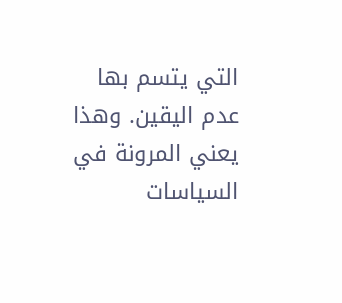التي يتسم بها عدم اليقين. وهذا يعني المرونة في السياسات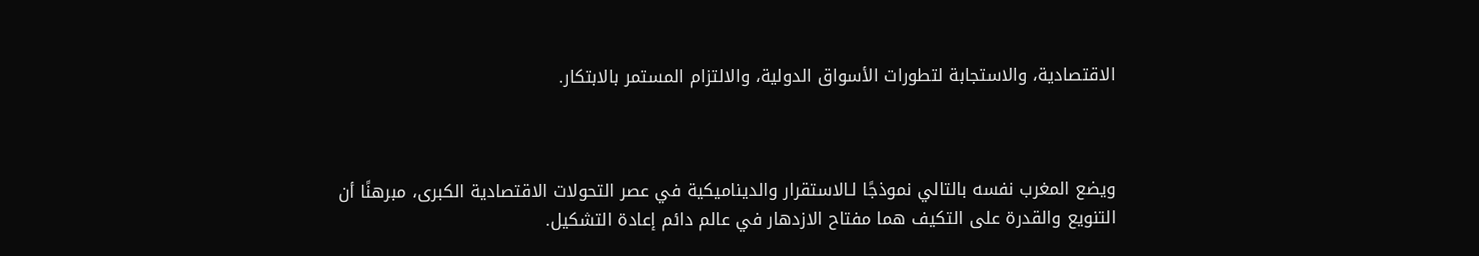الاقتصادية، والاستجابة لتطورات الأسواق الدولية، والالتزام المستمر بالابتكار.



ويضع المغرب نفسه بالتالي نموذجًا لـالاستقرار والديناميكية في عصر التحولات الاقتصادية الكبرى، مبرهنًا أن التنويع والقدرة على التكيف هما مفتاح الازدهار في عالم دائم إعادة التشكيل.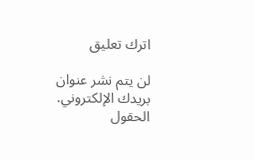اترك تعليق

لن يتم نشر عنوان بريدك الإلكتروني. الحقول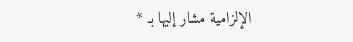الإلزامية مشار إليها بـ *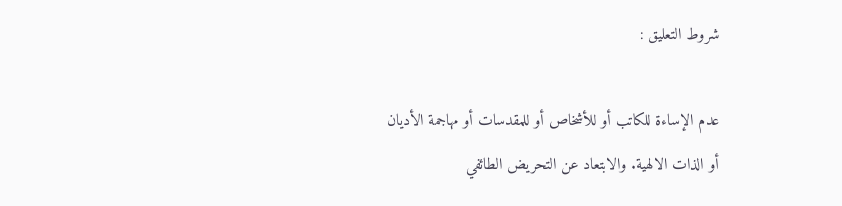شروط التعليق :

عدم الإساءة للكاتب أو للأشخاص أو للمقدسات أو مهاجمة الأديان أو الذات الالهية. والابتعاد عن التحريض الطائفي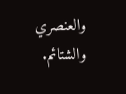والعنصري والشتائم.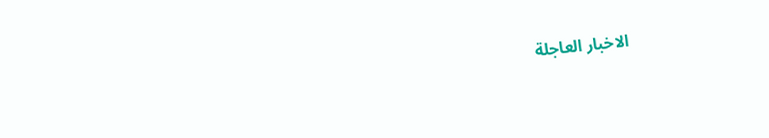الاخبار العاجلة